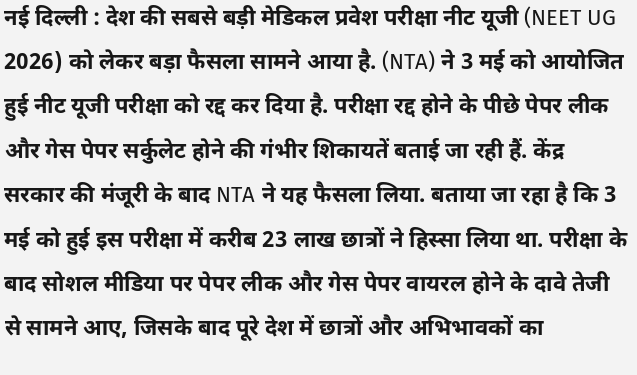नई दिल्ली : देश की सबसे बड़ी मेडिकल प्रवेश परीक्षा नीट यूजी (NEET UG 2026) को लेकर बड़ा फैसला सामने आया है. (NTA) ने 3 मई को आयोजित हुई नीट यूजी परीक्षा को रद्द कर दिया है. परीक्षा रद्द होने के पीछे पेपर लीक और गेस पेपर सर्कुलेट होने की गंभीर शिकायतें बताई जा रही हैं. केंद्र सरकार की मंजूरी के बाद NTA ने यह फैसला लिया. बताया जा रहा है कि 3 मई को हुई इस परीक्षा में करीब 23 लाख छात्रों ने हिस्सा लिया था. परीक्षा के बाद सोशल मीडिया पर पेपर लीक और गेस पेपर वायरल होने के दावे तेजी से सामने आए, जिसके बाद पूरे देश में छात्रों और अभिभावकों का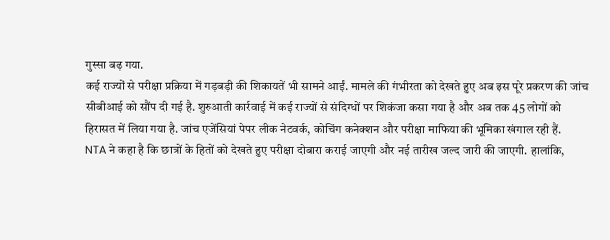गुस्सा बढ़ गया.
कई राज्यों से परीक्षा प्रक्रिया में गड़बड़ी की शिकायतें भी सामने आईं. मामले की गंभीरता को देखते हुए अब इस पूरे प्रकरण की जांच सीबीआई को सौंप दी गई है. शुरुआती कार्रवाई में कई राज्यों से संदिग्धों पर शिकंजा कसा गया है और अब तक 45 लोगों को हिरासत में लिया गया है. जांच एजेंसियां पेपर लीक नेटवर्क, कोचिंग कनेक्शन और परीक्षा माफिया की भूमिका खंगाल रही हैं.
NTA ने कहा है कि छात्रों के हितों को देखते हुए परीक्षा दोबारा कराई जाएगी और नई तारीख जल्द जारी की जाएगी. हालांकि,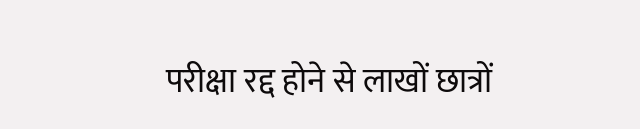परीक्षा रद्द होने से लाखों छात्रों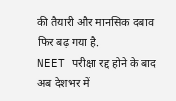की तैयारी और मानसिक दबाव फिर बढ़ गया है.
NEET परीक्षा रद्द होने के बाद अब देशभर में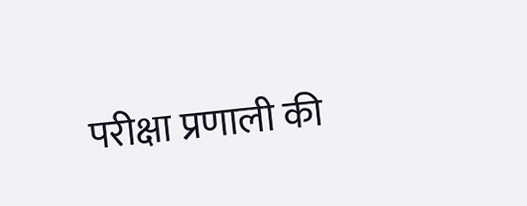परीक्षा प्रणाली की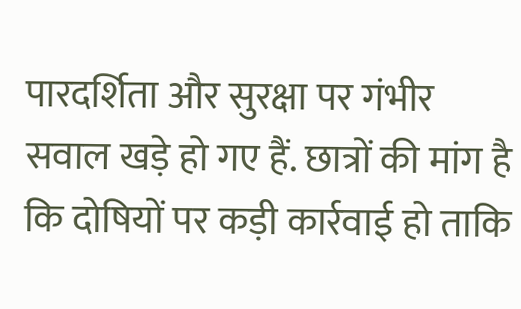पारदर्शिता और सुरक्षा पर गंभीर सवाल खड़े हो गए हैं. छात्रों की मांग है कि दोषियों पर कड़ी कार्रवाई हो ताकि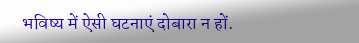भविष्य में ऐसी घटनाएं दोबारा न हों.